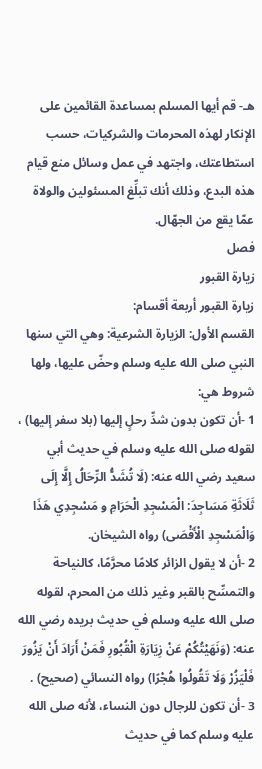هـ- قم أيها المسلم بمساعدة القائمين على الإنكار لهذه المحرمات والشركيات، حسب استطاعتك، واجتهد في عمل وسائل منع قيام هذه البدع، وذلك أنك تبلِّغ المسئولين والولاة عمّا يقع من الجهّال.
فصل
زيارة القبور
زيارة القبور أربعة أقسام:
القسم الأول: الزيارة الشرعية: وهي التي سنها النبي صلى الله عليه وسلم وحضّ عليها، ولها شروط هي:
1 -أن تكون بدون شدِّ رحلٍ إليها (بلا سفر إليها) ، لقوله صلى الله عليه وسلم في حديث أبي سعيد رضي الله عنه: (لَا تُشَدُّ الرِّحَالُ إِلَّا إِلَى ثَلَاثَةِ مَسَاجِدَ: الْمَسْجِدِ الْحَرَامِ و مَسْجِدِي هَذَا وَالْمَسْجِدِ الْأَقْصَى) رواه الشيخان.
2 -أن لا يقول الزائر كلامًا محرَّمًا، كالنياحة والتمسِّح بالقبر وغير ذلك من المحرم، لقوله صلى الله عليه وسلم في حديث بريده رضي الله عنه: (وَنَهَيْتُكُمْ عَنْ زِيَارَةِ الْقُبُورِ فَمَنْ أَرَادَ أَنْ يَزُورَ فَلْيَزُرْ وَلَا تَقُولُوا هُجْرًا) رواه النسائي (صحيح) .
3 -أن تكون للرجال دون النساء، لأنه صلى الله عليه وسلم كما في حديث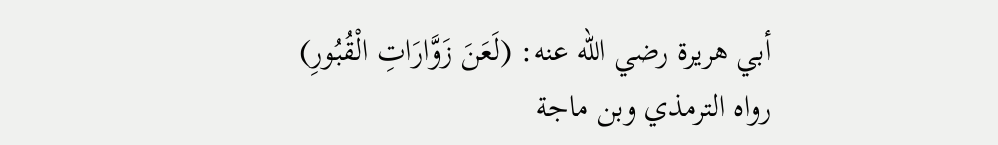أبي هريرة رضي الله عنه: (لَعَنَ زَوَّارَاتِ الْقُبُورِ) رواه الترمذي وبن ماجة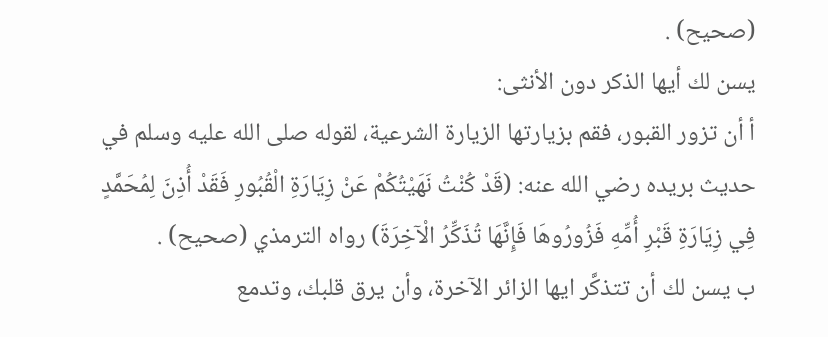(صحيح) .
يسن لك أيها الذكر دون الأنثى:
أ أن تزور القبور، فقم بزيارتها الزيارة الشرعية، لقوله صلى الله عليه وسلم في حديث بريده رضي الله عنه: (قَدْ كُنْتُ نَهَيْتُكُمْ عَنْ زِيَارَةِ الْقُبُورِ فَقَدْ أُذِنَ لِمُحَمَّدٍ فِي زِيَارَةِ قَبْرِ أُمِّهِ فَزُورُوهَا فَإِنَّهَا تُذَكِّرُ الْآخِرَةَ) رواه الترمذي (صحيح) .
ب يسن لك أن تتذكَّر ايها الزائر الآخرة، وأن يرق قلبك، وتدمع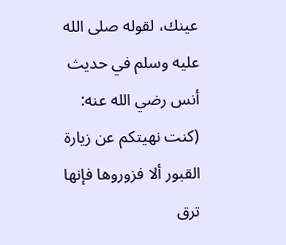عينك، لقوله صلى الله عليه وسلم في حديث أنس رضي الله عنه: (كنت نهيتكم عن زيارة القبور ألا فزوروها فإنها ترق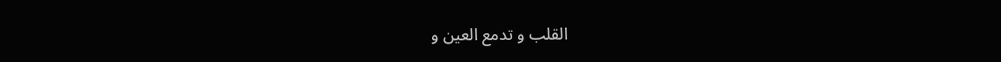القلب و تدمع العين و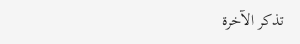تذكر الآخرة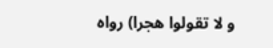و لا تقولوا هجرا) رواه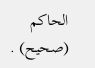الحاكم (صحيح) .